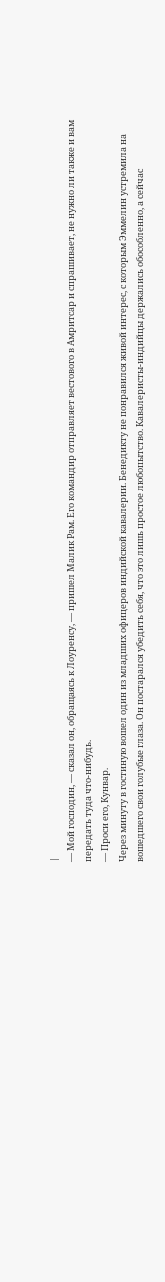|
— Мой господин, — сказал он, обращаясь к Лоуренсу, — пришел Малик Рам. Его командир отправляет вестового в Амритсар и спрашивает, не нужно ли также и вам передать туда что-нибудь.
— Проси его, Кунвар.
Через минуту в гостиную вошел один из младших офицеров индийской кавалерии. Бенедикту не понравился живой интерес, с которым Эммелин устремила на вошедшего свои голубые глаза. Он постарался убедить себя, что это лишь простое любопытство. Кавалеристы-индийцы держались обособленно, а сейчас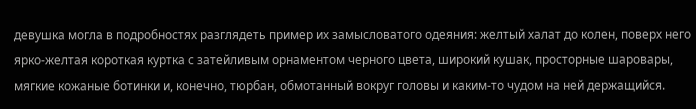девушка могла в подробностях разглядеть пример их замысловатого одеяния: желтый халат до колен, поверх него ярко-желтая короткая куртка с затейливым орнаментом черного цвета, широкий кушак, просторные шаровары, мягкие кожаные ботинки и, конечно, тюрбан, обмотанный вокруг головы и каким-то чудом на ней держащийся.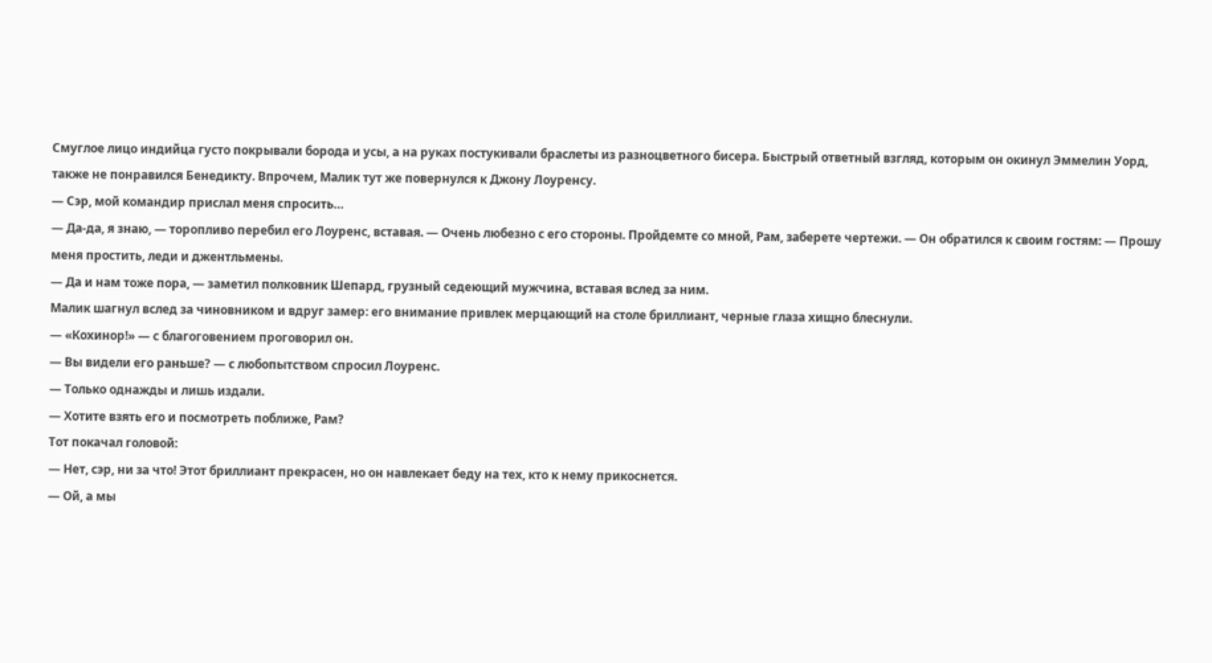Смуглое лицо индийца густо покрывали борода и усы, а на руках постукивали браслеты из разноцветного бисера. Быстрый ответный взгляд, которым он окинул Эммелин Уорд, также не понравился Бенедикту. Впрочем, Малик тут же повернулся к Джону Лоуренсу.
— Сэр, мой командир прислал меня спросить…
— Да-да, я знаю, — торопливо перебил его Лоуренс, вставая. — Очень любезно с его стороны. Пройдемте со мной, Рам, заберете чертежи. — Он обратился к своим гостям: — Прошу меня простить, леди и джентльмены.
— Да и нам тоже пора, — заметил полковник Шепард, грузный седеющий мужчина, вставая вслед за ним.
Малик шагнул вслед за чиновником и вдруг замер: его внимание привлек мерцающий на столе бриллиант, черные глаза хищно блеснули.
— «Кохинор!» — с благоговением проговорил он.
— Вы видели его раньше? — с любопытством спросил Лоуренс.
— Только однажды и лишь издали.
— Хотите взять его и посмотреть поближе, Рам?
Тот покачал головой:
— Нет, сэр, ни за что! Этот бриллиант прекрасен, но он навлекает беду на тех, кто к нему прикоснется.
— Ой, а мы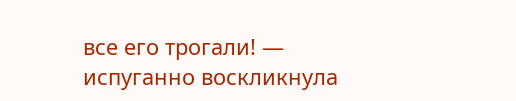все его трогали! — испуганно воскликнула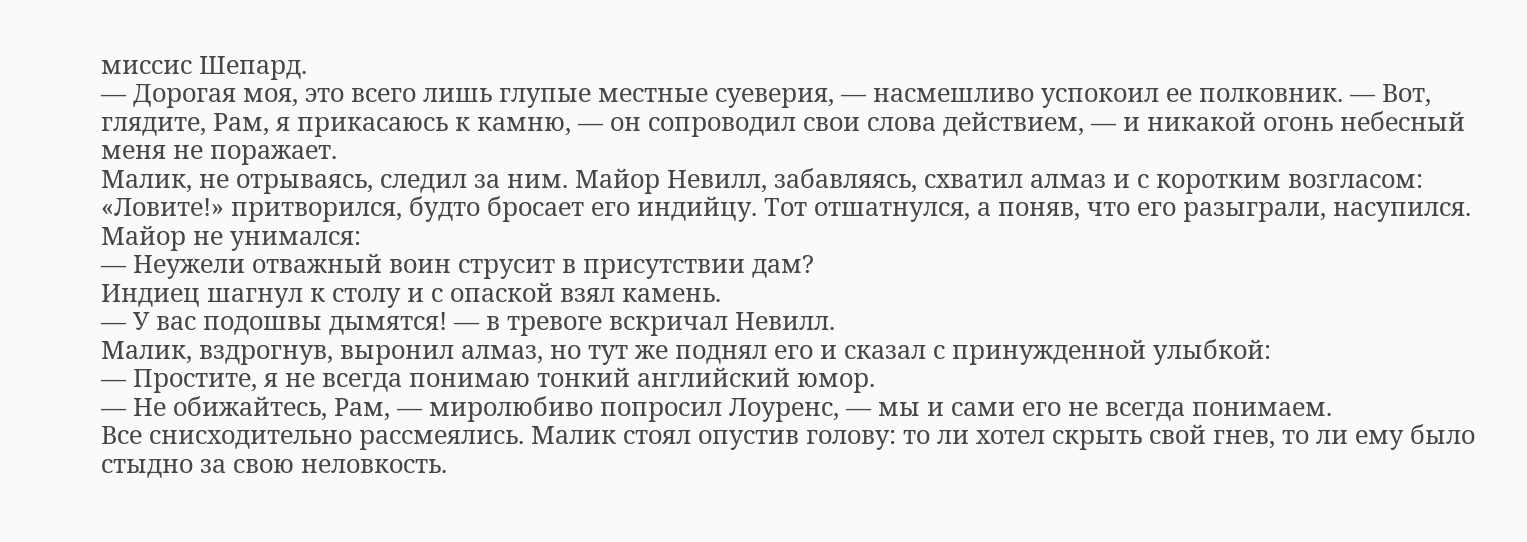миссис Шепард.
— Дорогая моя, это всего лишь глупые местные суеверия, — насмешливо успокоил ее полковник. — Вот, глядите, Рам, я прикасаюсь к камню, — он сопроводил свои слова действием, — и никакой огонь небесный меня не поражает.
Малик, не отрываясь, следил за ним. Майор Невилл, забавляясь, схватил алмаз и с коротким возгласом: «Ловите!» притворился, будто бросает его индийцу. Тот отшатнулся, а поняв, что его разыграли, насупился. Майор не унимался:
— Неужели отважный воин струсит в присутствии дам?
Индиец шагнул к столу и с опаской взял камень.
— У вас подошвы дымятся! — в тревоге вскричал Невилл.
Малик, вздрогнув, выронил алмаз, но тут же поднял его и сказал с принужденной улыбкой:
— Простите, я не всегда понимаю тонкий английский юмор.
— Не обижайтесь, Рам, — миролюбиво попросил Лоуренс, — мы и сами его не всегда понимаем.
Все снисходительно рассмеялись. Малик стоял опустив голову: то ли хотел скрыть свой гнев, то ли ему было стыдно за свою неловкость.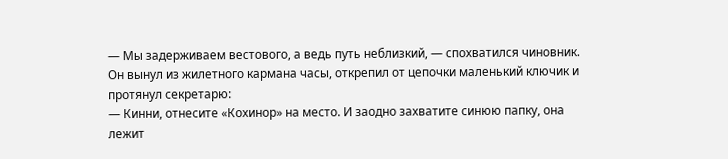— Мы задерживаем вестового, а ведь путь неблизкий, — спохватился чиновник.
Он вынул из жилетного кармана часы, открепил от цепочки маленький ключик и протянул секретарю:
— Кинни, отнесите «Кохинор» на место. И заодно захватите синюю папку, она лежит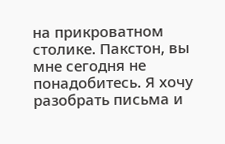на прикроватном столике. Пакстон, вы мне сегодня не понадобитесь. Я хочу разобрать письма и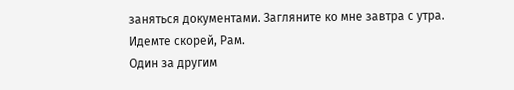заняться документами. Загляните ко мне завтра с утра. Идемте скорей, Рам.
Один за другим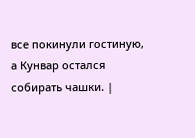все покинули гостиную, а Кунвар остался собирать чашки. |